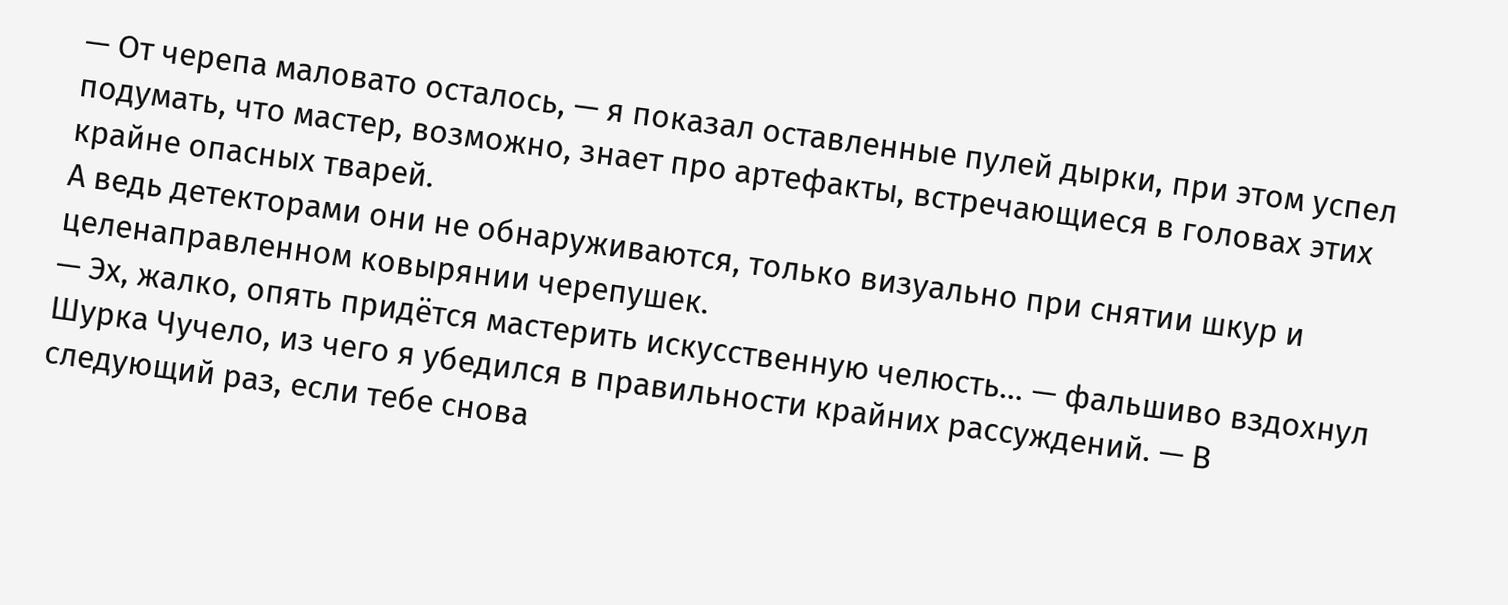— От черепа маловато осталось, — я показал оставленные пулей дырки, при этом успел подумать, что мастер, возможно, знает про артефакты, встречающиеся в головах этих крайне опасных тварей.
А ведь детекторами они не обнаруживаются, только визуально при снятии шкур и целенаправленном ковырянии черепушек.
— Эх, жалко, опять придётся мастерить искусственную челюсть… — фальшиво вздохнул Шурка Чучело, из чего я убедился в правильности крайних рассуждений. — В следующий раз, если тебе снова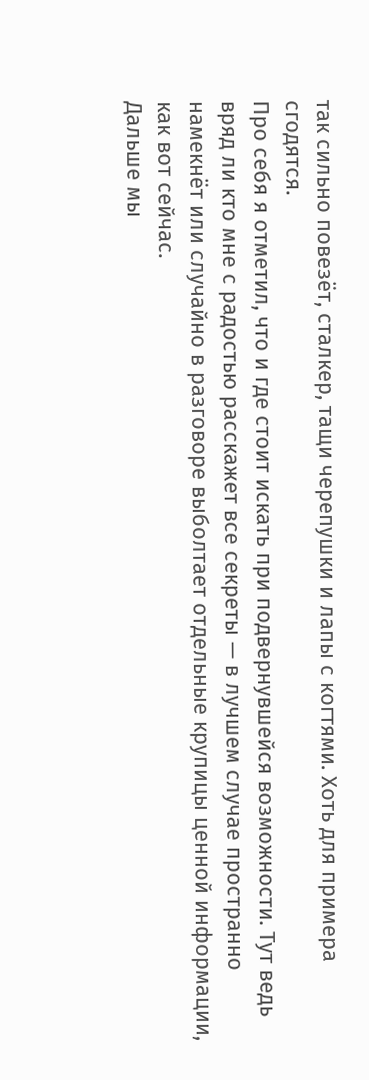так сильно повезёт, сталкер, тащи черепушки и лапы с когтями. Хоть для примера сгодятся.
Про себя я отметил, что и где стоит искать при подвернувшейся возможности. Тут ведь вряд ли кто мне с радостью расскажет все секреты — в лучшем случае пространно намекнёт или случайно в разговоре выболтает отдельные крупицы ценной информации, как вот сейчас.
Дальше мы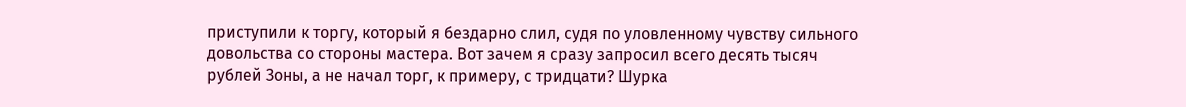приступили к торгу, который я бездарно слил, судя по уловленному чувству сильного довольства со стороны мастера. Вот зачем я сразу запросил всего десять тысяч рублей Зоны, а не начал торг, к примеру, с тридцати? Шурка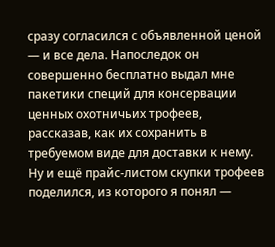сразу согласился с объявленной ценой — и все дела. Напоследок он совершенно бесплатно выдал мне пакетики специй для консервации ценных охотничьих трофеев, рассказав, как их сохранить в требуемом виде для доставки к нему. Ну и ещё прайс-листом скупки трофеев поделился, из которого я понял —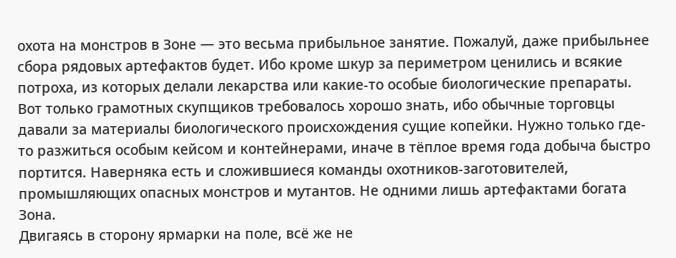охота на монстров в Зоне — это весьма прибыльное занятие. Пожалуй, даже прибыльнее сбора рядовых артефактов будет. Ибо кроме шкур за периметром ценились и всякие потроха, из которых делали лекарства или какие-то особые биологические препараты. Вот только грамотных скупщиков требовалось хорошо знать, ибо обычные торговцы давали за материалы биологического происхождения сущие копейки. Нужно только где-то разжиться особым кейсом и контейнерами, иначе в тёплое время года добыча быстро портится. Наверняка есть и сложившиеся команды охотников-заготовителей, промышляющих опасных монстров и мутантов. Не одними лишь артефактами богата Зона.
Двигаясь в сторону ярмарки на поле, всё же не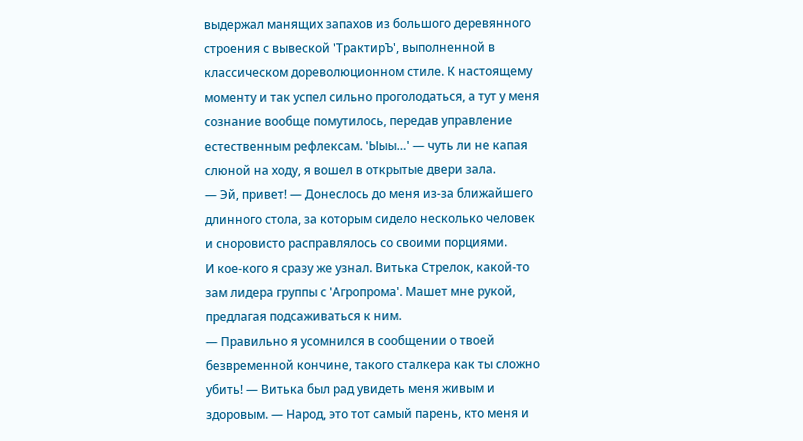выдержал манящих запахов из большого деревянного строения с вывеской 'ТрактирЪ', выполненной в классическом дореволюционном стиле. К настоящему моменту и так успел сильно проголодаться, а тут у меня сознание вообще помутилось, передав управление естественным рефлексам. 'Ыыы…' — чуть ли не капая слюной на ходу, я вошел в открытые двери зала.
— Эй, привет! — Донеслось до меня из-за ближайшего длинного стола, за которым сидело несколько человек и сноровисто расправлялось со своими порциями.
И кое-кого я сразу же узнал. Витька Стрелок, какой-то зам лидера группы с 'Агропрома'. Машет мне рукой, предлагая подсаживаться к ним.
— Правильно я усомнился в сообщении о твоей безвременной кончине, такого сталкера как ты сложно убить! — Витька был рад увидеть меня живым и здоровым. — Народ, это тот самый парень, кто меня и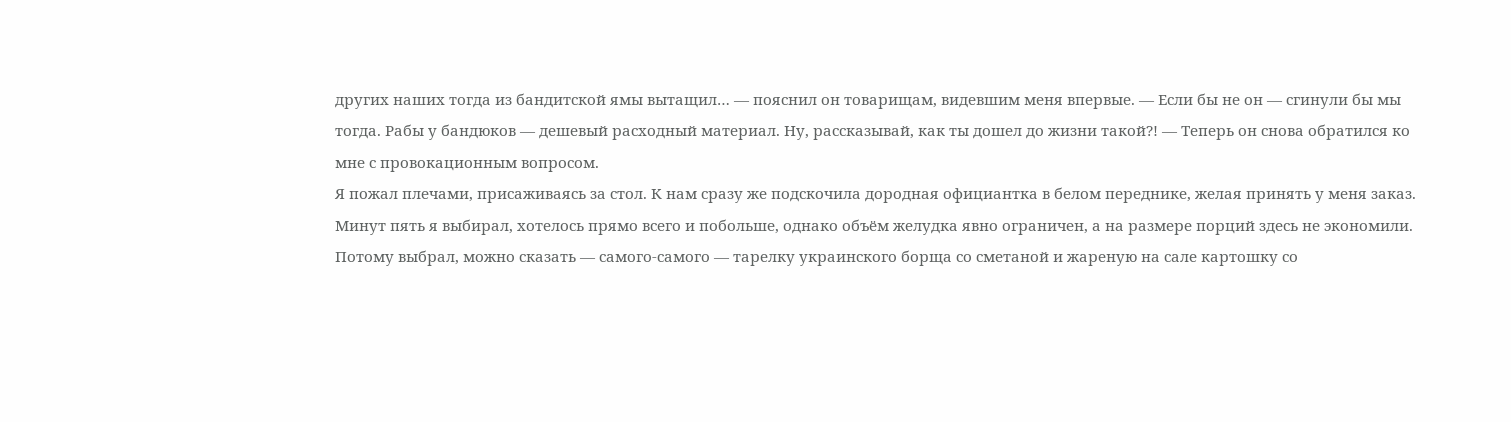других наших тогда из бандитской ямы вытащил… — пояснил он товарищам, видевшим меня впервые. — Если бы не он — сгинули бы мы тогда. Рабы у бандюков — дешевый расходный материал. Ну, рассказывай, как ты дошел до жизни такой?! — Теперь он снова обратился ко мне с провокационным вопросом.
Я пожал плечами, присаживаясь за стол. К нам сразу же подскочила дородная официантка в белом переднике, желая принять у меня заказ. Минут пять я выбирал, хотелось прямо всего и побольше, однако объём желудка явно ограничен, а на размере порций здесь не экономили. Потому выбрал, можно сказать — самого-самого — тарелку украинского борща со сметаной и жареную на сале картошку со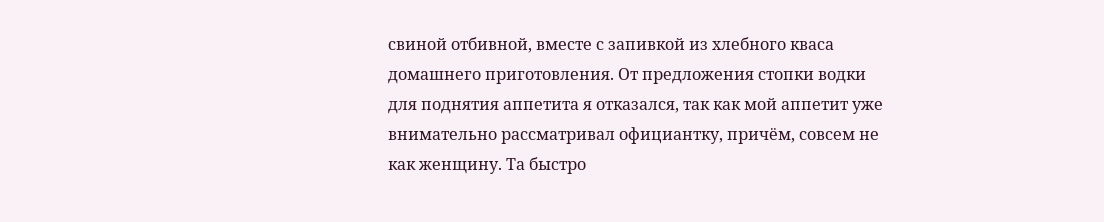свиной отбивной, вместе с запивкой из хлебного кваса домашнего приготовления. От предложения стопки водки для поднятия аппетита я отказался, так как мой аппетит уже внимательно рассматривал официантку, причём, совсем не как женщину. Та быстро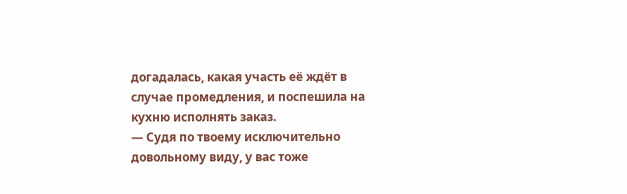догадалась, какая участь её ждёт в случае промедления, и поспешила на кухню исполнять заказ.
— Судя по твоему исключительно довольному виду, у вас тоже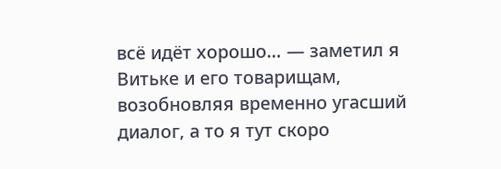всё идёт хорошо… — заметил я Витьке и его товарищам, возобновляя временно угасший диалог, а то я тут скоро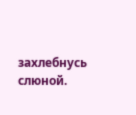захлебнусь слюной.